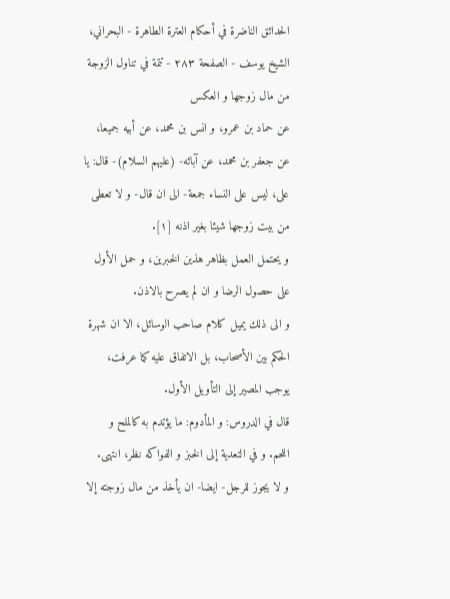الحدائق الناضرة في أحكام العترة الطاهرة - البحراني، الشيخ يوسف - الصفحة ٢٨٣ - تتمة في تناول الزوجة من مال زوجها و العكس
عن حماد بن عمرو، و انس بن محمد، عن أبيه جميعا، عن جعفر بن محمد، عن آبائه- (عليهم السلام)- قال: يا على، ليس على النساء جمعة- الى ان قال- و لا تعطى من بيت زوجها شيئا بغير اذنه [١].
و يحتمل العمل بظاهر هذين الخبرين، و حمل الأول على حصول الرضا و ان لم يصرح بالاذن.
و الى ذلك يميل كلام صاحب الوسائل، الا ان شهرة الحكم بين الأصحاب، بل الاتفاق عليه كما عرفت، يوجب المصير إلى التأويل الأول.
قال في الدروس: و المأدوم: ما يؤتدم به كالملح و اللحم. و في التعدية إلى الخبز و الفواكه نظر، انتهى.
و لا يجوز للرجل- ايضا- ان يأخذ من مال زوجته إلا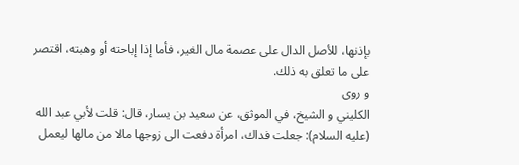بإذنها، للأصل الدال على عصمة مال الغير، فأما إذا إباحته أو وهبته، اقتصر على ما تعلق به ذلك.
و روى
الكليني و الشيخ، في الموثق، عن سعيد بن يسار، قال: قلت لأبي عبد الله (عليه السلام): جعلت فداك، امرأة دفعت الى زوجها مالا من مالها ليعمل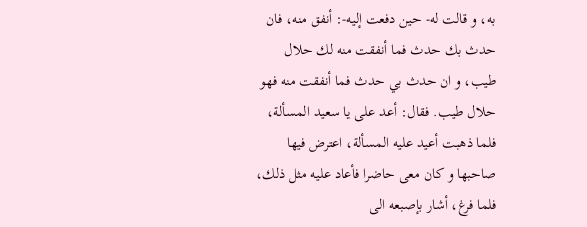به، و قالت له- حين دفعت إليه-: أنفق منه، فان حدث بك حدث فما أنفقت منه لك حلال طيب، و ان حدث بي حدث فما أنفقت منه فهو حلال طيب. فقال: أعد على يا سعيد المسألة، فلما ذهبت أعيد عليه المسألة، اعترض فيها صاحبها و كان معى حاضرا فأعاد عليه مثل ذلك، فلما فرغ، أشار بإصبعه الى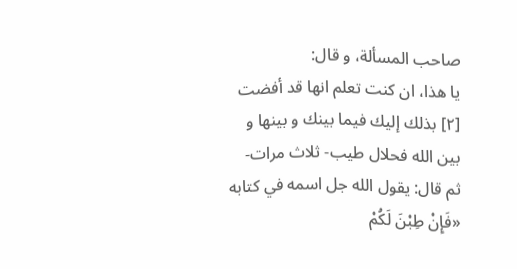صاحب المسألة، و قال:
يا هذا، ان كنت تعلم انها قد أفضت [٢] بذلك إليك فيما بينك و بينها و بين الله فحلال طيب- ثلاث مرات- ثم قال: يقول الله جل اسمه في كتابه «فَإِنْ طِبْنَ لَكُمْ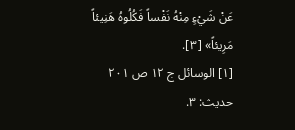عَنْ شَيْءٍ مِنْهُ نَفْساً فَكُلُوهُ هَنِيئاً مَرِيئاً» [٣].
[١] الوسائل ج ١٢ ص ٢٠١ حديث: ٣.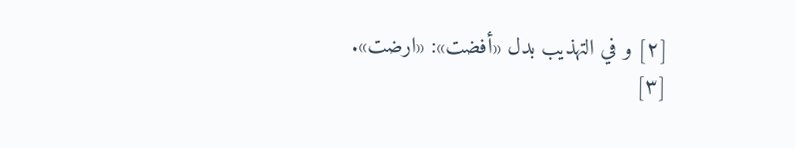[٢] و في التهذيب بدل «أفضت»: «ارضت».
[٣]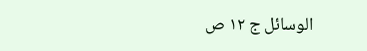الوسائل ج ١٢ ص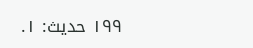١٩٩ حديث: ١.